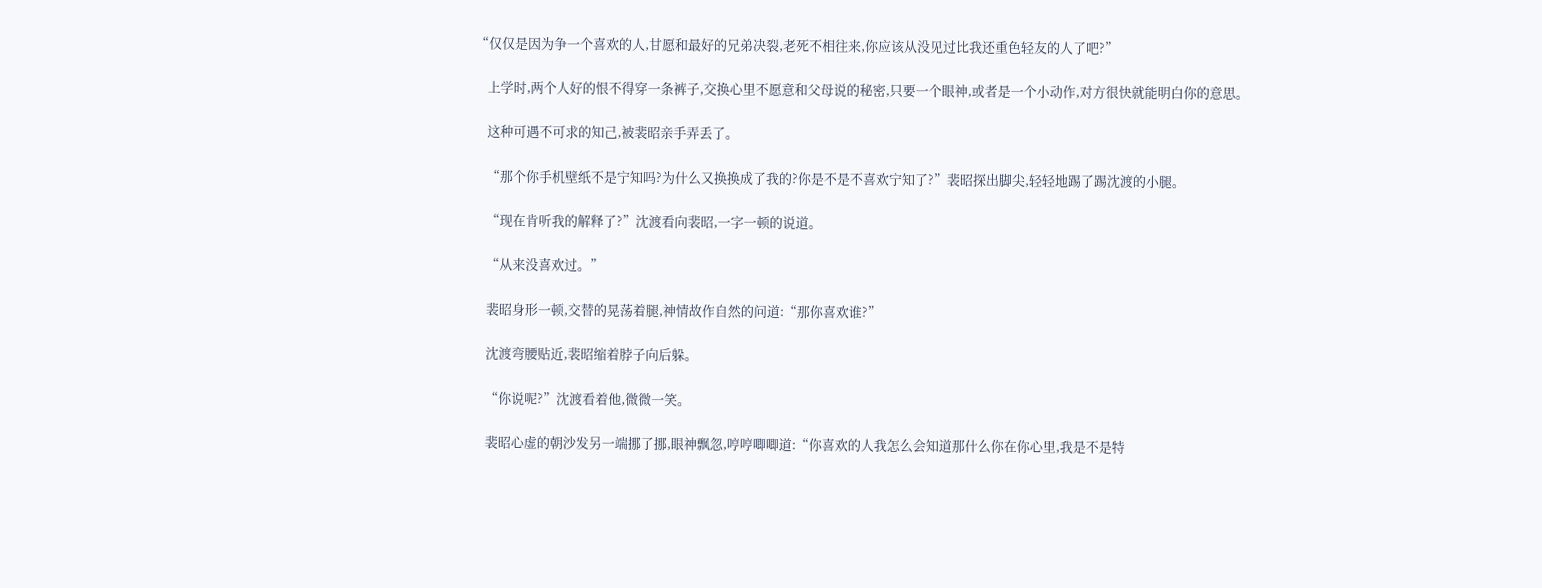“仅仅是因为争一个喜欢的人,甘愿和最好的兄弟决裂,老死不相往来,你应该从没见过比我还重色轻友的人了吧?”

    上学时,两个人好的恨不得穿一条裤子,交换心里不愿意和父母说的秘密,只要一个眼神,或者是一个小动作,对方很快就能明白你的意思。

    这种可遇不可求的知己,被裴昭亲手弄丢了。

    “那个你手机壁纸不是宁知吗?为什么又换换成了我的?你是不是不喜欢宁知了?”裴昭探出脚尖,轻轻地踢了踢沈渡的小腿。

    “现在肯听我的解释了?”沈渡看向裴昭,一字一顿的说道。

    “从来没喜欢过。”

    裴昭身形一顿,交替的晃荡着腿,神情故作自然的问道:“那你喜欢谁?”

    沈渡弯腰贴近,裴昭缩着脖子向后躲。

    “你说呢?”沈渡看着他,微微一笑。

    裴昭心虚的朝沙发另一端挪了挪,眼神飘忽,哼哼唧唧道:“你喜欢的人我怎么会知道那什么你在你心里,我是不是特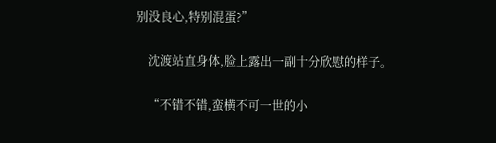别没良心,特别混蛋?”

    沈渡站直身体,脸上露出一副十分欣慰的样子。

    “不错不错,蛮横不可一世的小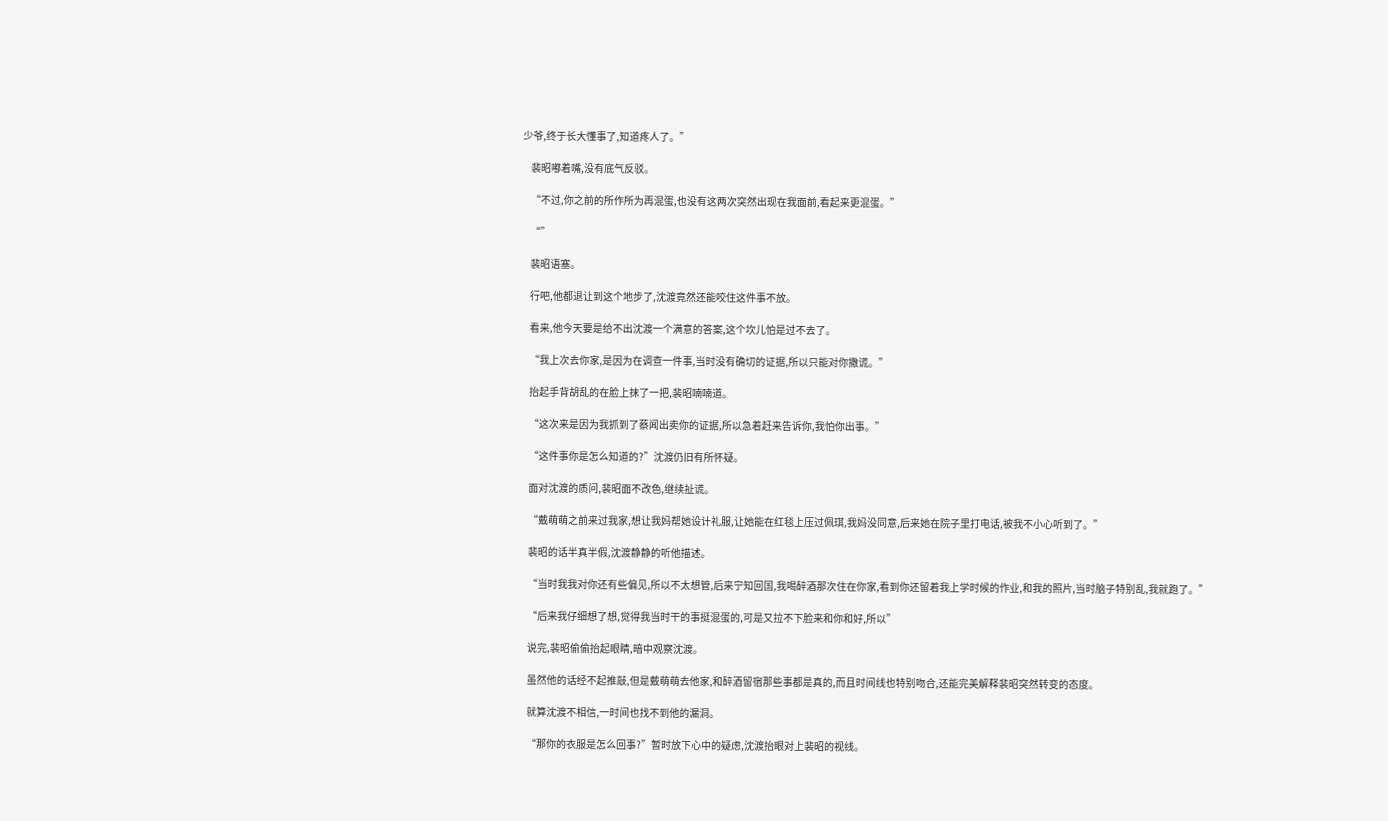少爷,终于长大懂事了,知道疼人了。”

    裴昭嘟着嘴,没有底气反驳。

    “不过,你之前的所作所为再混蛋,也没有这两次突然出现在我面前,看起来更混蛋。”

    “”

    裴昭语塞。

    行吧,他都退让到这个地步了,沈渡竟然还能咬住这件事不放。

    看来,他今天要是给不出沈渡一个满意的答案,这个坎儿怕是过不去了。

    “我上次去你家,是因为在调查一件事,当时没有确切的证据,所以只能对你撒谎。”

    抬起手背胡乱的在脸上抹了一把,裴昭喃喃道。

    “这次来是因为我抓到了蔡闻出卖你的证据,所以急着赶来告诉你,我怕你出事。”

    “这件事你是怎么知道的?”沈渡仍旧有所怀疑。

    面对沈渡的质问,裴昭面不改色,继续扯谎。

    “戴萌萌之前来过我家,想让我妈帮她设计礼服,让她能在红毯上压过佩琪,我妈没同意,后来她在院子里打电话,被我不小心听到了。”

    裴昭的话半真半假,沈渡静静的听他描述。

    “当时我我对你还有些偏见,所以不太想管,后来宁知回国,我喝醉酒那次住在你家,看到你还留着我上学时候的作业,和我的照片,当时脑子特别乱,我就跑了。”

    “后来我仔细想了想,觉得我当时干的事挺混蛋的,可是又拉不下脸来和你和好,所以”

    说完,裴昭偷偷抬起眼睛,暗中观察沈渡。

    虽然他的话经不起推敲,但是戴萌萌去他家,和醉酒留宿那些事都是真的,而且时间线也特别吻合,还能完美解释裴昭突然转变的态度。

    就算沈渡不相信,一时间也找不到他的漏洞。

    “那你的衣服是怎么回事?”暂时放下心中的疑虑,沈渡抬眼对上裴昭的视线。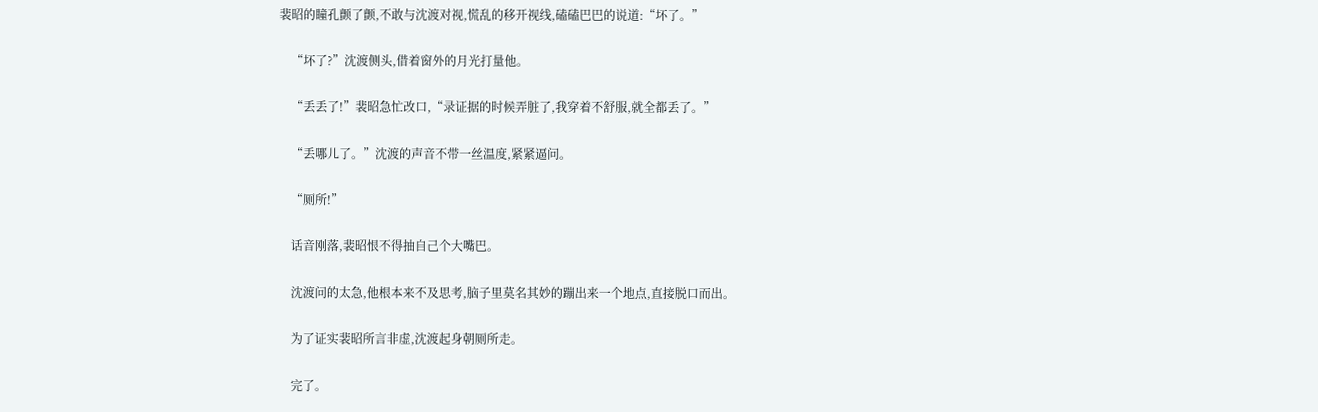裴昭的瞳孔颤了颤,不敢与沈渡对视,慌乱的移开视线,磕磕巴巴的说道:“坏了。”

    “坏了?”沈渡侧头,借着窗外的月光打量他。

    “丢丢了!”裴昭急忙改口,“录证据的时候弄脏了,我穿着不舒服,就全都丢了。”

    “丢哪儿了。”沈渡的声音不带一丝温度,紧紧逼问。

    “厕所!”

    话音刚落,裴昭恨不得抽自己个大嘴巴。

    沈渡问的太急,他根本来不及思考,脑子里莫名其妙的蹦出来一个地点,直接脱口而出。

    为了证实裴昭所言非虚,沈渡起身朝厕所走。

    完了。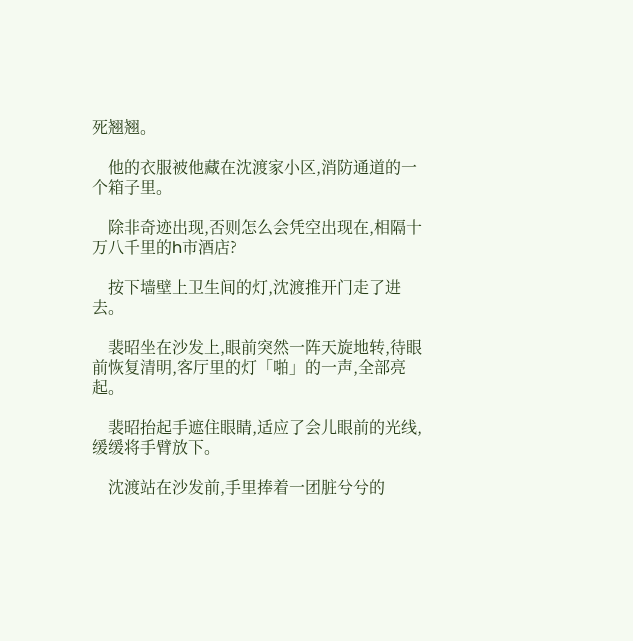死翘翘。

    他的衣服被他藏在沈渡家小区,消防通道的一个箱子里。

    除非奇迹出现,否则怎么会凭空出现在,相隔十万八千里的h市酒店?

    按下墙壁上卫生间的灯,沈渡推开门走了进去。

    裴昭坐在沙发上,眼前突然一阵天旋地转,待眼前恢复清明,客厅里的灯「啪」的一声,全部亮起。

    裴昭抬起手遮住眼睛,适应了会儿眼前的光线,缓缓将手臂放下。

    沈渡站在沙发前,手里捧着一团脏兮兮的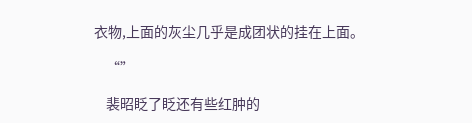衣物,上面的灰尘几乎是成团状的挂在上面。

    “”

    裴昭眨了眨还有些红肿的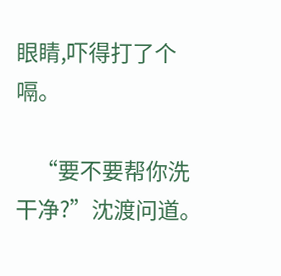眼睛,吓得打了个嗝。

    “要不要帮你洗干净?”沈渡问道。